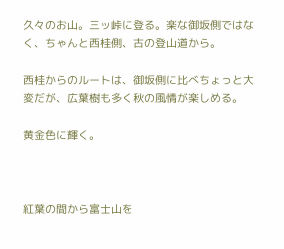久々のお山。三ッ峠に登る。楽な御坂側ではなく、ちゃんと西桂側、古の登山道から。

西桂からのルートは、御坂側に比べちょっと大変だが、広葉樹も多く秋の風情が楽しめる。

黄金色に輝く。



紅葉の間から富士山を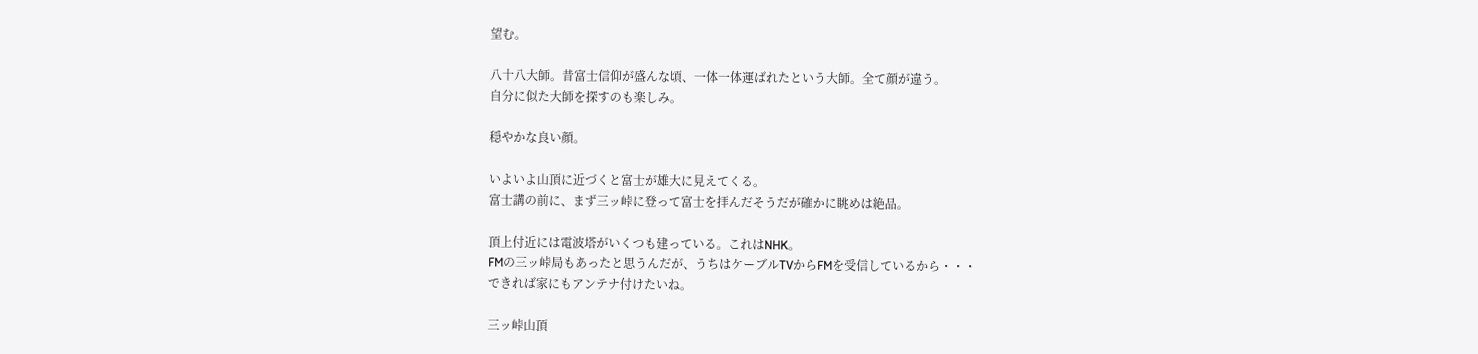望む。

八十八大師。昔富士信仰が盛んな頃、一体一体運ばれたという大師。全て顔が違う。
自分に似た大師を探すのも楽しみ。

穏やかな良い顔。

いよいよ山頂に近づくと富士が雄大に見えてくる。
富士講の前に、まず三ッ峠に登って富士を拝んだそうだが確かに眺めは絶品。

頂上付近には電波塔がいくつも建っている。これはNHK。
FMの三ッ峠局もあったと思うんだが、うちはケーブルTVからFMを受信しているから・・・
できれば家にもアンテナ付けたいね。

三ッ峠山頂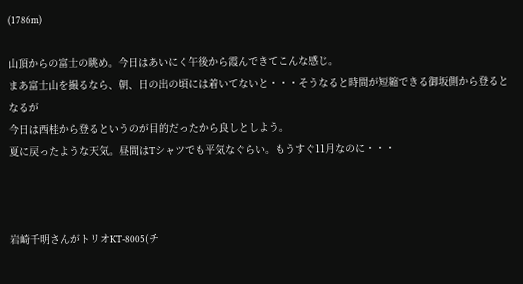(1786m)

山頂からの富士の眺め。今日はあいにく午後から霞んできてこんな感じ。
まあ富士山を撮るなら、朝、日の出の頃には着いてないと・・・そうなると時間が短縮できる御坂側から登るとなるが
今日は西桂から登るというのが目的だったから良しとしよう。
夏に戻ったような天気。昼間はTシャツでも平気なぐらい。もうすぐ11月なのに・・・



岩崎千明さんがトリオKT-8005(チ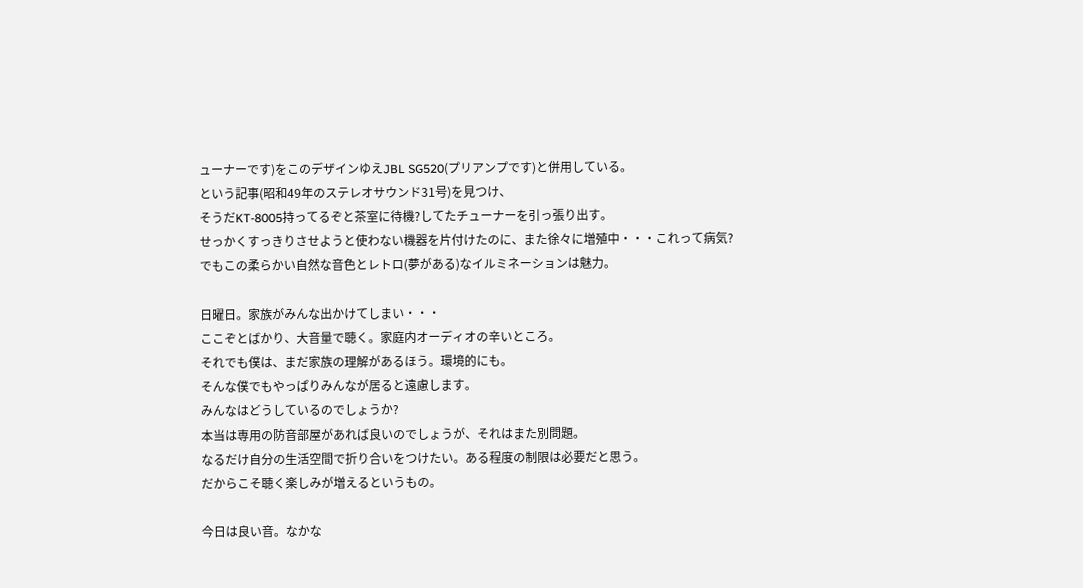ューナーです)をこのデザインゆえJBL SG520(プリアンプです)と併用している。
という記事(昭和49年のステレオサウンド31号)を見つけ、
そうだKT-8005持ってるぞと茶室に待機?してたチューナーを引っ張り出す。
せっかくすっきりさせようと使わない機器を片付けたのに、また徐々に増殖中・・・これって病気?
でもこの柔らかい自然な音色とレトロ(夢がある)なイルミネーションは魅力。

日曜日。家族がみんな出かけてしまい・・・
ここぞとばかり、大音量で聴く。家庭内オーディオの辛いところ。
それでも僕は、まだ家族の理解があるほう。環境的にも。
そんな僕でもやっぱりみんなが居ると遠慮します。
みんなはどうしているのでしょうか?
本当は専用の防音部屋があれば良いのでしょうが、それはまた別問題。
なるだけ自分の生活空間で折り合いをつけたい。ある程度の制限は必要だと思う。
だからこそ聴く楽しみが増えるというもの。

今日は良い音。なかな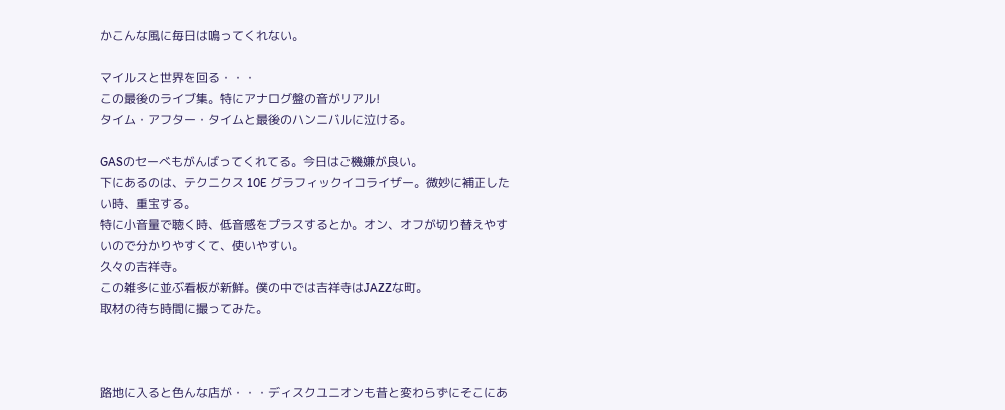かこんな風に毎日は鳴ってくれない。

マイルスと世界を回る・・・
この最後のライブ集。特にアナログ盤の音がリアル!
タイム・アフター・タイムと最後のハンニバルに泣ける。

GASのセーべもがんばってくれてる。今日はご機嫌が良い。
下にあるのは、テクニクス 10E グラフィックイコライザー。微妙に補正したい時、重宝する。
特に小音量で聴く時、低音感をプラスするとか。オン、オフが切り替えやすいので分かりやすくて、使いやすい。
久々の吉祥寺。
この雑多に並ぶ看板が新鮮。僕の中では吉祥寺はJAZZな町。
取材の待ち時間に撮ってみた。



路地に入ると色んな店が・・・ディスクユニオンも昔と変わらずにそこにあ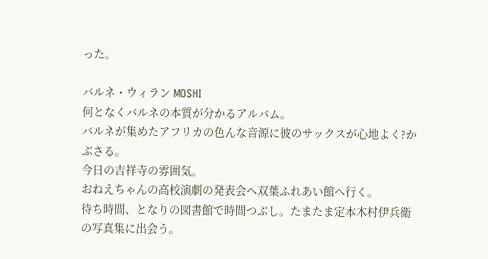った。

バルネ・ウィラン MOSHI
何となくバルネの本質が分かるアルバム。
バルネが集めたアフリカの色んな音源に彼のサックスが心地よく?かぶさる。
今日の吉祥寺の雰囲気。
おねえちゃんの高校演劇の発表会へ双葉ふれあい館へ行く。
待ち時間、となりの図書館で時間つぶし。たまたま定本木村伊兵衛の写真集に出会う。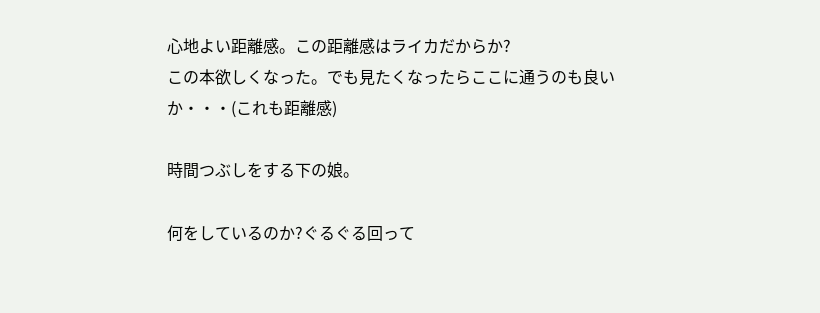心地よい距離感。この距離感はライカだからか?
この本欲しくなった。でも見たくなったらここに通うのも良いか・・・(これも距離感)

時間つぶしをする下の娘。

何をしているのか?ぐるぐる回って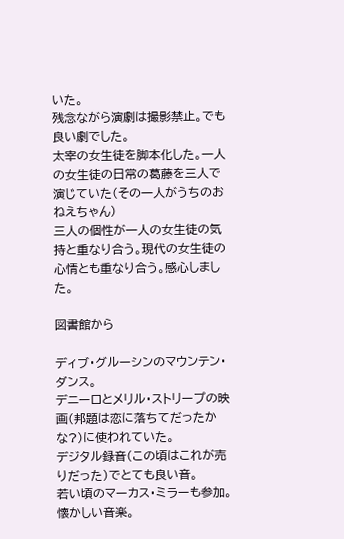いた。
残念ながら演劇は撮影禁止。でも良い劇でした。
太宰の女生徒を脚本化した。一人の女生徒の日常の葛藤を三人で演じていた(その一人がうちのおねえちゃん)
三人の個性が一人の女生徒の気持と重なり合う。現代の女生徒の心情とも重なり合う。感心しました。

図書館から

ディブ・グルーシンのマウンテン・ダンス。
デニーロとメリル・ストリープの映画(邦題は恋に落ちてだったかな?)に使われていた。
デジタル録音(この頃はこれが売りだった)でとても良い音。
若い頃のマーカス・ミラーも参加。懐かしい音楽。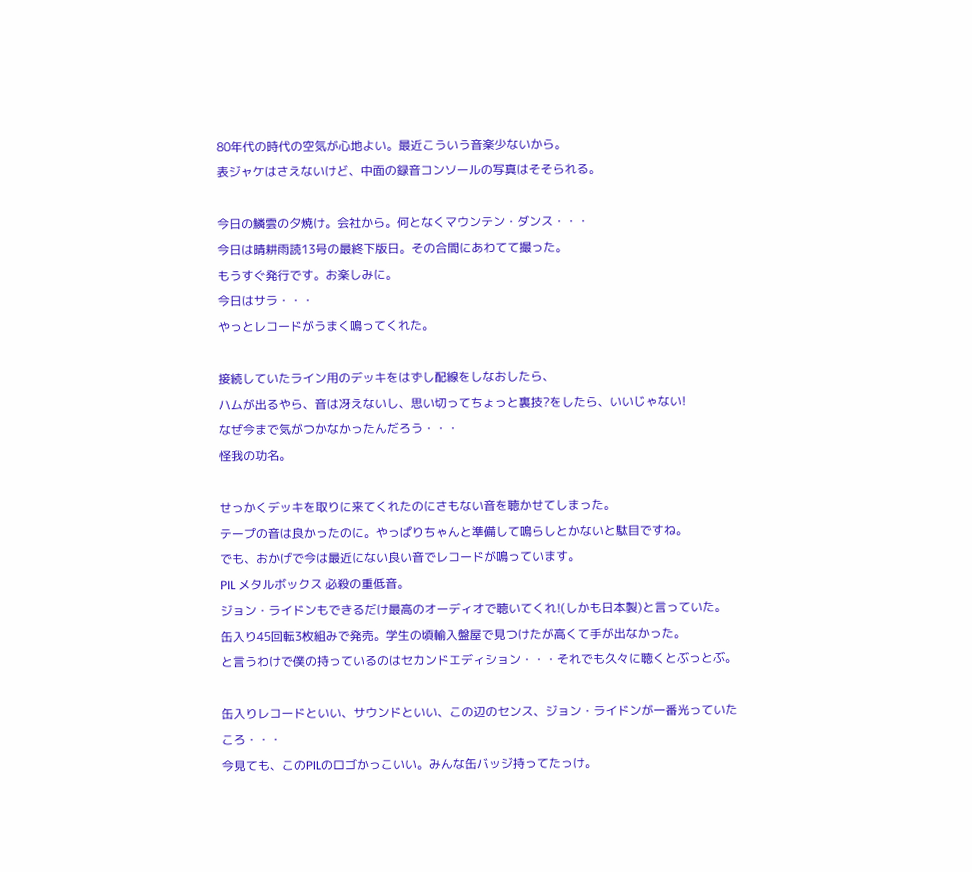80年代の時代の空気が心地よい。最近こういう音楽少ないから。
表ジャケはさえないけど、中面の録音コンソールの写真はそそられる。

今日の鱗雲の夕焼け。会社から。何となくマウンテン・ダンス・・・
今日は晴耕雨読13号の最終下版日。その合間にあわてて撮った。
もうすぐ発行です。お楽しみに。
今日はサラ・・・
やっとレコードがうまく鳴ってくれた。

接続していたライン用のデッキをはずし配線をしなおしたら、
ハムが出るやら、音は冴えないし、思い切ってちょっと裏技?をしたら、いいじゃない!
なぜ今まで気がつかなかったんだろう・・・
怪我の功名。

せっかくデッキを取りに来てくれたのにさもない音を聴かせてしまった。
テープの音は良かったのに。やっぱりちゃんと準備して鳴らしとかないと駄目ですね。
でも、おかげで今は最近にない良い音でレコードが鳴っています。
PIL メタルボックス 必殺の重低音。
ジョン・ライドンもできるだけ最高のオーディオで聴いてくれ!(しかも日本製)と言っていた。
缶入り45回転3枚組みで発売。学生の頃輸入盤屋で見つけたが高くて手が出なかった。
と言うわけで僕の持っているのはセカンドエディション・・・それでも久々に聴くとぶっとぶ。

缶入りレコードといい、サウンドといい、この辺のセンス、ジョン・ライドンが一番光っていたころ・・・
今見ても、このPILのロゴかっこいい。みんな缶バッジ持ってたっけ。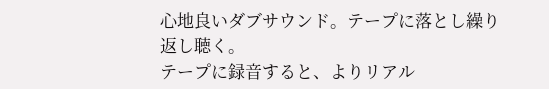心地良いダブサウンド。テープに落とし繰り返し聴く。
テープに録音すると、よりリアル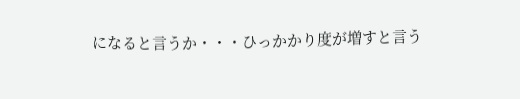になると言うか・・・ひっかかり度が増すと言う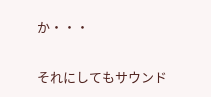か・・・

それにしてもサウンド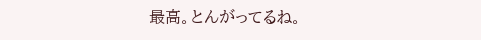最高。とんがってるね。